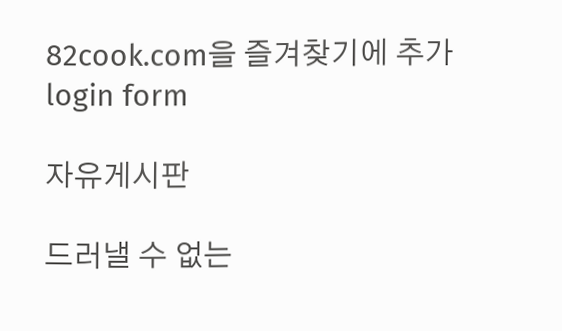82cook.com을 즐겨찾기에 추가
login form

자유게시판

드러낼 수 없는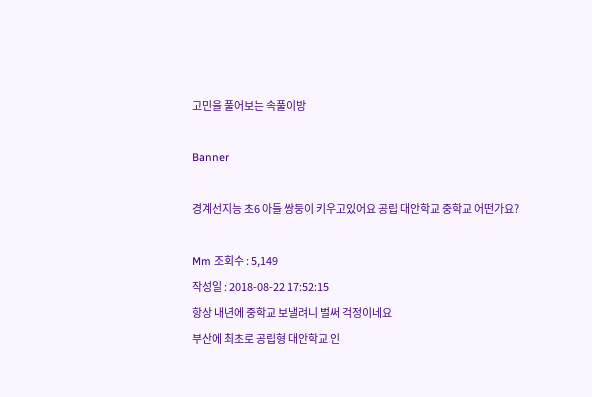고민을 풀어보는 속풀이방

Banner

경계선지능 초6 아들 쌍둥이 키우고있어요 공립 대안학교 중학교 어떤가요?

Mm 조회수 : 5,149
작성일 : 2018-08-22 17:52:15
항상 내년에 중학교 보낼려니 벌써 걱정이네요
부산에 최초로 공립형 대안학교 인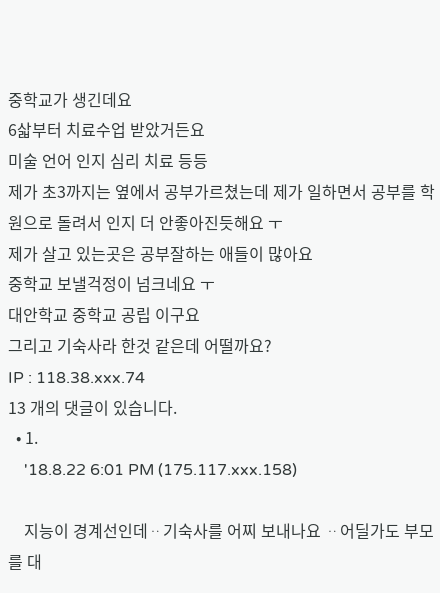중학교가 생긴데요
6삷부터 치료수업 받았거든요
미술 언어 인지 심리 치료 등등
제가 초3까지는 옆에서 공부가르쳤는데 제가 일하면서 공부를 학원으로 돌려서 인지 더 안좋아진듯해요 ㅜ
제가 살고 있는곳은 공부잘하는 애들이 많아요
중학교 보낼걱정이 넘크네요 ㅜ
대안학교 중학교 공립 이구요
그리고 기숙사라 한것 같은데 어떨까요?
IP : 118.38.xxx.74
13 개의 댓글이 있습니다.
  • 1.
    '18.8.22 6:01 PM (175.117.xxx.158)

    지능이 경계선인데ᆢ기숙사를 어찌 보내나요 ᆢ어딜가도 부모를 대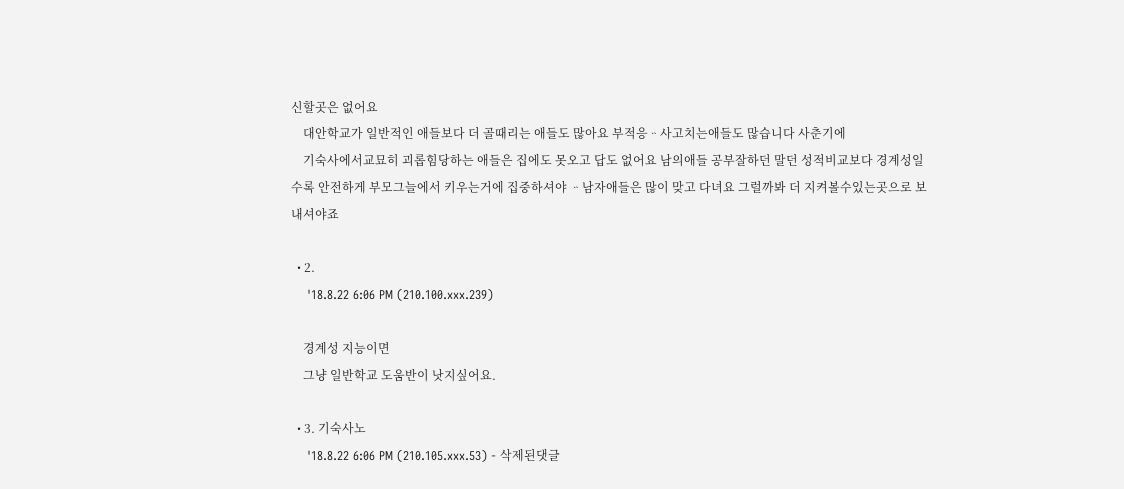신할곳은 없어요
    대안학교가 일반적인 애들보다 더 골때리는 애들도 많아요 부적응ᆢ사고치는애들도 많습니다 사춘기에
    기숙사에서교묘히 괴롭힘당하는 애들은 집에도 못오고 답도 없어요 남의애들 공부잘하던 말던 성적비교보다 경계성일수록 안전하게 부모그늘에서 키우는거에 집중하셔야 ᆢ남자애들은 많이 맞고 다녀요 그럴까봐 더 지켜볼수있는곳으로 보내셔야죠

  • 2.
    '18.8.22 6:06 PM (210.100.xxx.239)

    경계성 지능이면
    그냥 일반학교 도움반이 낫지싶어요.

  • 3. 기숙사노
    '18.8.22 6:06 PM (210.105.xxx.53) - 삭제된댓글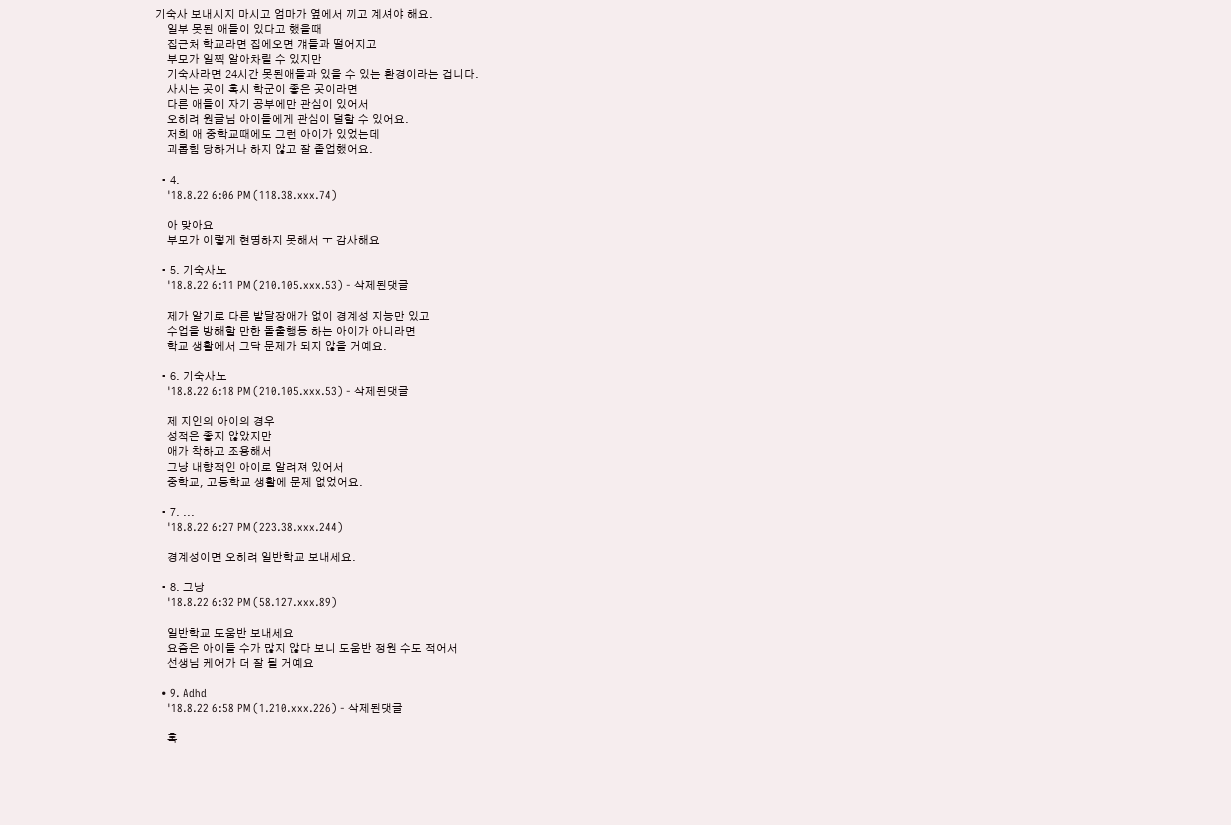기숙사 보내시지 마시고 엄마가 옆에서 끼고 계셔야 해요.
    일부 못된 애들이 있다고 했을때
    집근처 학교라면 집에오면 걔들과 떨어지고
    부모가 일찍 알아차릴 수 있지만
    기숙사라면 24시간 못된애들과 있을 수 있는 환경이라는 겁니다.
    사시는 곳이 혹시 학군이 좋은 곳이라면
    다른 애들이 자기 공부에만 관심이 있어서
    오히려 원글님 아이들에게 관심이 덜할 수 있어요.
    저희 애 중학교때에도 그런 아이가 있었는데
    괴롭힘 당하거나 하지 않고 잘 졸업했어요.

  • 4.
    '18.8.22 6:06 PM (118.38.xxx.74)

    아 맞아요
    부모가 이렇게 현명하지 못해서 ㅜ 감사해요

  • 5. 기숙사노
    '18.8.22 6:11 PM (210.105.xxx.53) - 삭제된댓글

    제가 알기로 다른 발달장애가 없이 경계성 지능만 있고
    수업을 방해할 만한 돌출행동 하는 아이가 아니라면
    학교 생활에서 그닥 문제가 되지 않을 거예요.

  • 6. 기숙사노
    '18.8.22 6:18 PM (210.105.xxx.53) - 삭제된댓글

    제 지인의 아이의 경우
    성적은 좋지 않았지만
    애가 착하고 조용해서
    그냥 내향적인 아이로 알려져 있어서
    중학교, 고등학교 생활에 문제 없었어요.

  • 7. ...
    '18.8.22 6:27 PM (223.38.xxx.244)

    경계성이면 오히려 일반학교 보내세요.

  • 8. 그낭
    '18.8.22 6:32 PM (58.127.xxx.89)

    일반학교 도움반 보내세요
    요즘은 아이들 수가 많지 않다 보니 도움반 정원 수도 적어서
    선생님 케어가 더 잘 될 거예요

  • 9. Adhd
    '18.8.22 6:58 PM (1.210.xxx.226) - 삭제된댓글

    혹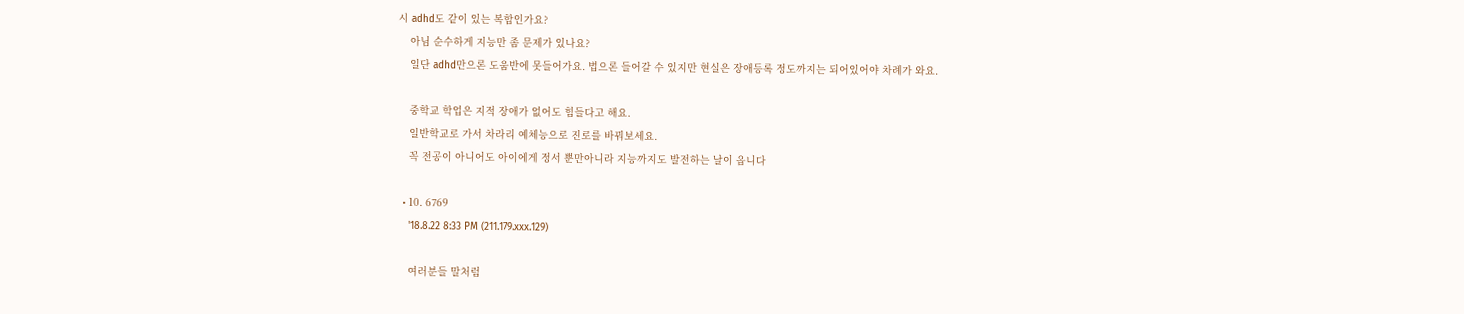시 adhd도 같이 있는 복합인가요?
    아님 순수하게 지능만 좀 문제가 있나요?
    일단 adhd만으론 도움반에 못들어가요. 법으론 들어갈 수 있지만 현실은 장애등록 정도까지는 되어있어야 차례가 와요.

    중학교 학업은 지적 장애가 없어도 힘들다고 해요.
    일반학교로 가서 차라리 예체능으로 진로를 바꿔보세요.
    꼭 전공이 아니어도 아이에게 정서 뿐만아니라 지능까지도 발전하는 날이 옵니다

  • 10. 6769
    '18.8.22 8:33 PM (211.179.xxx.129)

    여러분들 말처럼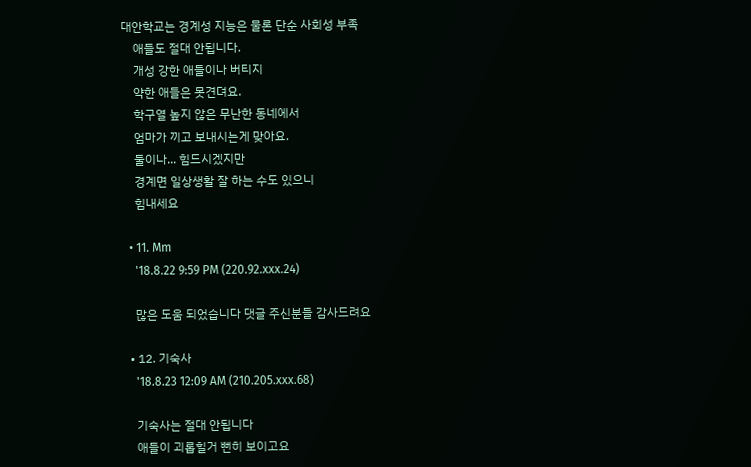대안학교는 경계성 지능은 물론 단순 사회성 부족
    애들도 절대 안됩니다.
    개성 강한 애들이나 버티지
    약한 애들은 못견뎌요.
    학구열 높지 않은 무난한 동네에서
    엄마가 끼고 보내시는게 맞아요.
    둘이나... 힘드시겠지만
    경계면 일상생활 잘 하는 수도 있으니
    힘내세요

  • 11. Mm
    '18.8.22 9:59 PM (220.92.xxx.24)

    많은 도움 되었습니다 댓글 주신분들 감사드려요

  • 12. 기숙사
    '18.8.23 12:09 AM (210.205.xxx.68)

    기숙사는 절대 안됩니다
    애들이 괴롭힐거 뻔히 보이고요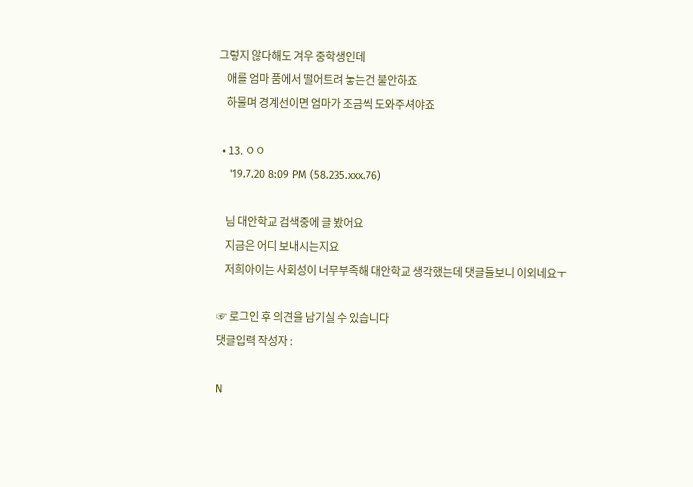그렇지 않다해도 겨우 중학생인데
    애를 엄마 품에서 떨어트려 놓는건 불안하죠
    하물며 경계선이면 엄마가 조금씩 도와주셔야죠

  • 13. ㅇㅇ
    '19.7.20 8:09 PM (58.235.xxx.76)

    님 대안학교 검색중에 글 봤어요
    지금은 어디 보내시는지요
    저희아이는 사회성이 너무부족해 대안학교 생각했는데 댓글들보니 이외네요ㅜ

☞ 로그인 후 의견을 남기실 수 있습니다
댓글입력 작성자 :

N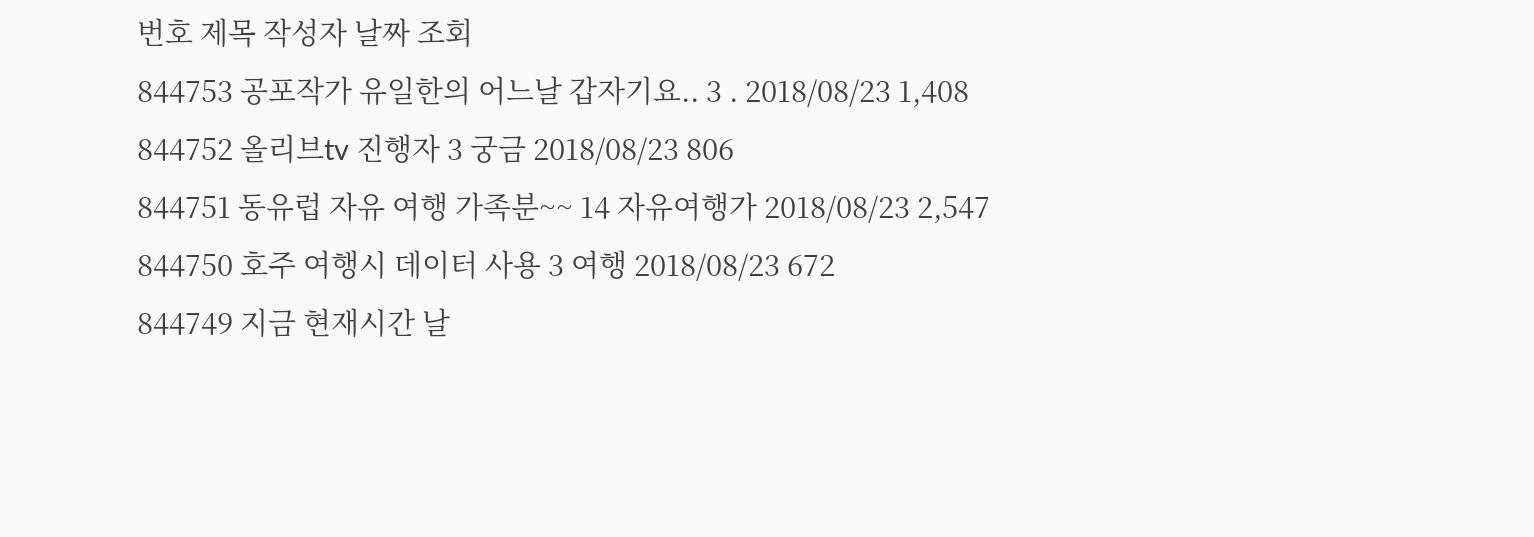번호 제목 작성자 날짜 조회
844753 공포작가 유일한의 어느날 갑자기요.. 3 . 2018/08/23 1,408
844752 올리브tv 진행자 3 궁금 2018/08/23 806
844751 동유럽 자유 여행 가족분~~ 14 자유여행가 2018/08/23 2,547
844750 호주 여행시 데이터 사용 3 여행 2018/08/23 672
844749 지금 현재시간 날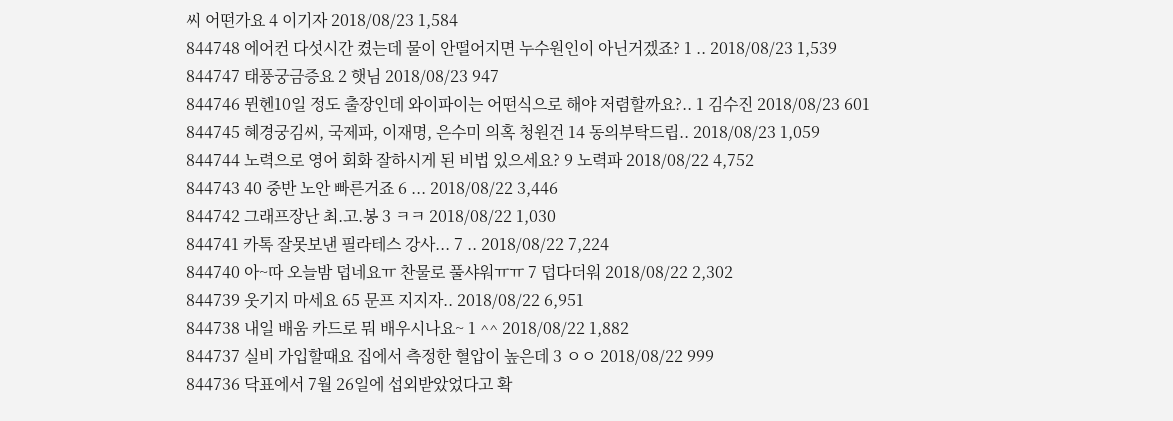씨 어떤가요 4 이기자 2018/08/23 1,584
844748 에어컨 다섯시간 켰는데 물이 안떨어지면 누수원인이 아닌거겠죠? 1 .. 2018/08/23 1,539
844747 태풍궁금증요 2 햇님 2018/08/23 947
844746 뮌헨10일 정도 출장인데 와이파이는 어떤식으로 해야 저렴할까요?.. 1 김수진 2018/08/23 601
844745 혜경궁김씨, 국제파, 이재명, 은수미 의혹 청원건 14 동의부탁드립.. 2018/08/23 1,059
844744 노력으로 영어 회화 잘하시게 된 비법 있으세요? 9 노력파 2018/08/22 4,752
844743 40 중반 노안 빠른거죠 6 ... 2018/08/22 3,446
844742 그래프장난 최.고.봉 3 ㅋㅋ 2018/08/22 1,030
844741 카톡 잘못보낸 필라테스 강사... 7 .. 2018/08/22 7,224
844740 아~따 오늘밤 덥네요ㅠ 찬물로 풀샤워ㅠㅠ 7 덥다더워 2018/08/22 2,302
844739 웃기지 마세요 65 문프 지지자.. 2018/08/22 6,951
844738 내일 배움 카드로 뭐 배우시나요~ 1 ^^ 2018/08/22 1,882
844737 실비 가입할때요 집에서 측정한 혈압이 높은데 3 ㅇㅇ 2018/08/22 999
844736 닥표에서 7월 26일에 섭외받았었다고 확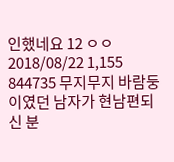인했네요 12 ㅇㅇ 2018/08/22 1,155
844735 무지무지 바람둥이였던 남자가 현남편되신 분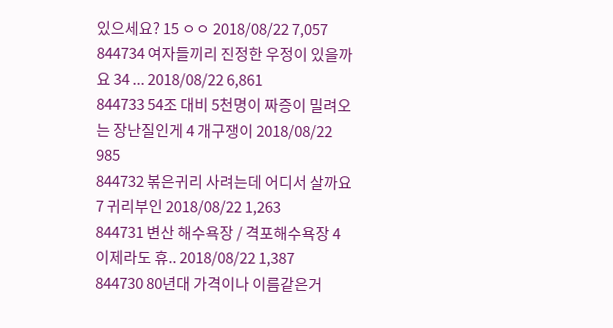있으세요? 15 ㅇㅇ 2018/08/22 7,057
844734 여자들끼리 진정한 우정이 있을까요 34 ... 2018/08/22 6,861
844733 54조 대비 5천명이 짜증이 밀려오는 장난질인게 4 개구쟁이 2018/08/22 985
844732 볶은귀리 사려는데 어디서 살까요 7 귀리부인 2018/08/22 1,263
844731 변산 해수욕장 / 격포해수욕장 4 이제라도 휴.. 2018/08/22 1,387
844730 80년대 가격이나 이름같은거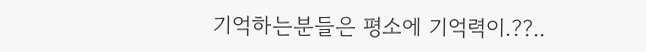기억하는분들은 평소에 기억력이.??..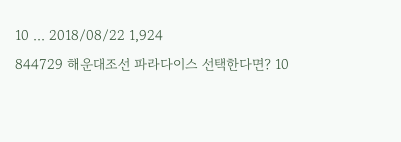10 ... 2018/08/22 1,924
844729 해운대조선 파라다이스 선택한다면? 10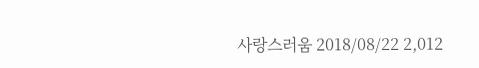사랑스러움 2018/08/22 2,012